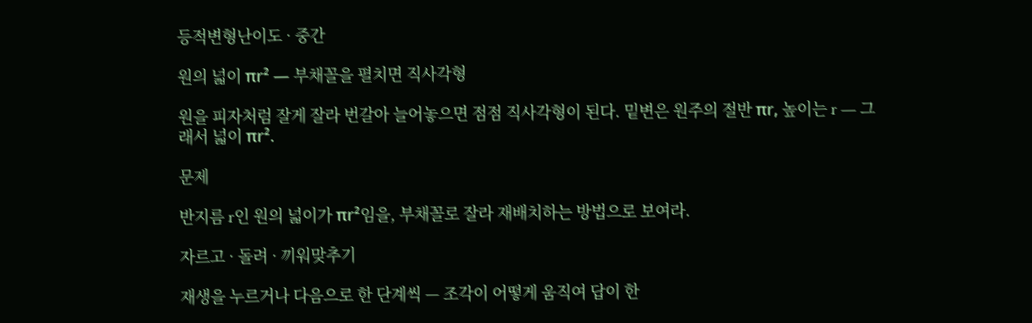등적변형난이도 · 중간

원의 넓이 πr² — 부채꼴을 펼치면 직사각형

원을 피자처럼 잘게 잘라 번갈아 늘어놓으면 점점 직사각형이 된다. 밑변은 원주의 절반 πr, 높이는 r — 그래서 넓이 πr².

문제

반지름 r인 원의 넓이가 πr²임을, 부채꼴로 잘라 재배치하는 방법으로 보여라.

자르고 · 돌려 · 끼워맞추기

재생을 누르거나 다음으로 한 단계씩 — 조각이 어떻게 움직여 답이 한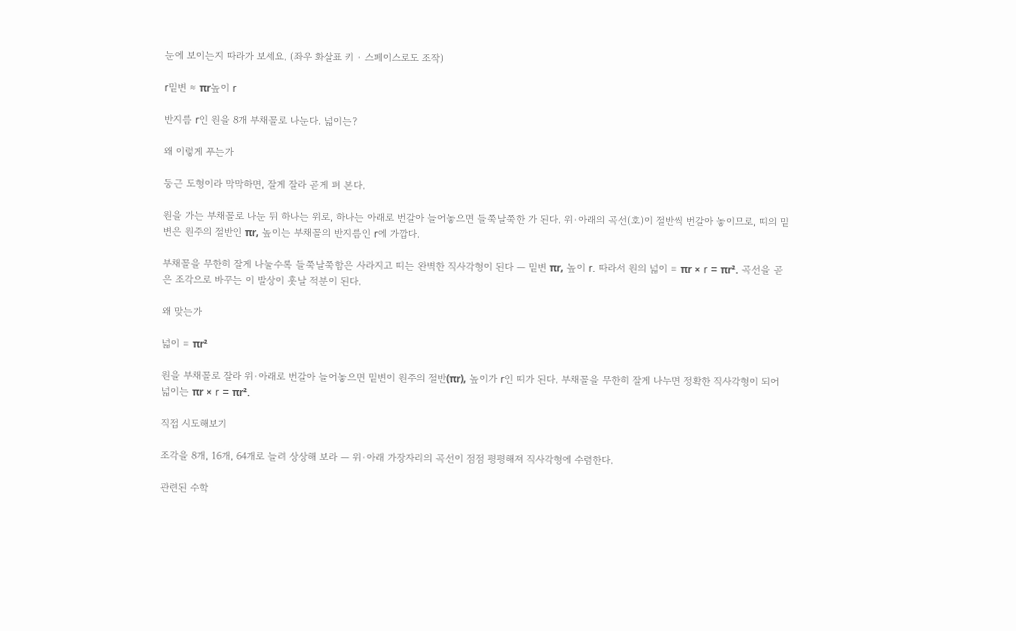눈에 보이는지 따라가 보세요. (좌우 화살표 키 · 스페이스로도 조작)

r밑변 ≈ πr높이 r

반지름 r인 원을 8개 부채꼴로 나눈다. 넓이는?

왜 이렇게 푸는가

둥근 도형이라 막막하면, 잘게 잘라 곧게 펴 본다.

원을 가는 부채꼴로 나눈 뒤 하나는 위로, 하나는 아래로 번갈아 늘어놓으면 들쭉날쭉한 가 된다. 위·아래의 곡선(호)이 절반씩 번갈아 놓이므로, 띠의 밑변은 원주의 절반인 πr, 높이는 부채꼴의 반지름인 r에 가깝다.

부채꼴을 무한히 잘게 나눌수록 들쭉날쭉함은 사라지고 띠는 완벽한 직사각형이 된다 — 밑변 πr, 높이 r. 따라서 원의 넓이 = πr × r = πr². 곡선을 곧은 조각으로 바꾸는 이 발상이 훗날 적분이 된다.

왜 맞는가

넓이 = πr²

원을 부채꼴로 잘라 위·아래로 번갈아 늘어놓으면 밑변이 원주의 절반(πr), 높이가 r인 띠가 된다. 부채꼴을 무한히 잘게 나누면 정확한 직사각형이 되어 넓이는 πr × r = πr².

직접 시도해보기

조각을 8개, 16개, 64개로 늘려 상상해 보라 — 위·아래 가장자리의 곡선이 점점 평평해져 직사각형에 수렴한다.

관련된 수학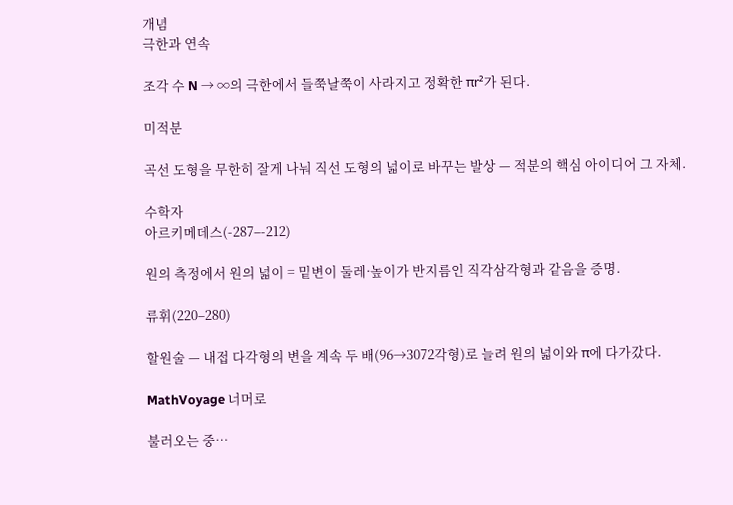개념
극한과 연속

조각 수 N → ∞의 극한에서 들쭉날쭉이 사라지고 정확한 πr²가 된다.

미적분

곡선 도형을 무한히 잘게 나눠 직선 도형의 넓이로 바꾸는 발상 — 적분의 핵심 아이디어 그 자체.

수학자
아르키메데스(-287–-212)

원의 측정에서 원의 넓이 = 밑변이 둘레·높이가 반지름인 직각삼각형과 같음을 증명.

류휘(220–280)

할원술 — 내접 다각형의 변을 계속 두 배(96→3072각형)로 늘려 원의 넓이와 π에 다가갔다.

MathVoyage 너머로

불러오는 중…